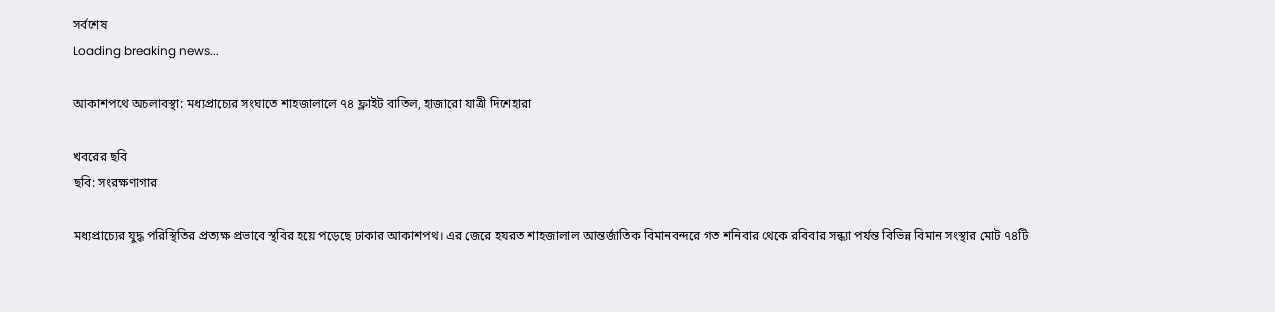সর্বশেষ
Loading breaking news...

আকাশপথে অচলাবস্থা: মধ্যপ্রাচ্যের সংঘাতে শাহজালালে ৭৪ ফ্লাইট বাতিল, হাজারো যাত্রী দিশেহারা

খবরের ছবি
ছবি: সংরক্ষণাগার

মধ্যপ্রাচ্যের যুদ্ধ পরিস্থিতির প্রত্যক্ষ প্রভাবে স্থবির হয়ে পড়েছে ঢাকার আকাশপথ। এর জেরে হযরত শাহজালাল আন্তর্জাতিক বিমানবন্দরে গত শনিবার থেকে রবিবার সন্ধ্যা পর্যন্ত বিভিন্ন বিমান সংস্থার মোট ৭৪টি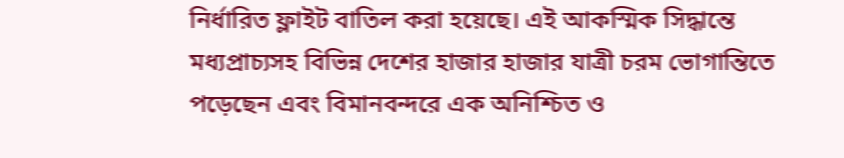নির্ধারিত ফ্লাইট বাতিল করা হয়েছে। এই আকস্মিক সিদ্ধান্তে মধ্যপ্রাচ্যসহ বিভিন্ন দেশের হাজার হাজার যাত্রী চরম ভোগান্তিতে পড়েছেন এবং বিমানবন্দরে এক অনিশ্চিত ও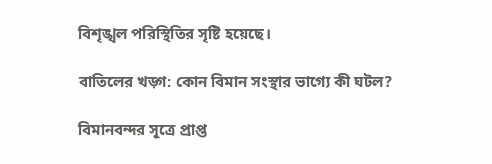বিশৃঙ্খল পরিস্থিতির সৃষ্টি হয়েছে।

বাতিলের খড়্গ: কোন বিমান সংস্থার ভাগ্যে কী ঘটল?

বিমানবন্দর সূত্রে প্রাপ্ত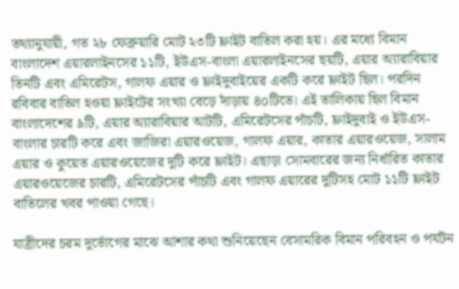তথ্যানুযায়ী, গত ২৮ ফেব্রুয়ারি মোট ২৩টি ফ্লাইট বাতিল করা হয়। এর মধ্যে বিমান বাংলাদেশ এয়ারলাইনসের ১১টি, ইউএস-বাংলা এয়ারলাইনসের ছয়টি, এয়ার অ্যারাবিয়ার তিনটি এবং এমিরেটস, গালফ এয়ার ও ফ্লাইদুবাইয়ের একটি করে ফ্লাইট ছিল। পরদিন রবিবার বাতিল হওয়া ফ্লাইটের সংখ্যা বেড়ে দাঁড়ায় ৪০টিতে। এই তালিকায় ছিল বিমান বাংলাদেশের ৯টি, এয়ার অ্যারাবিয়ার আটটি, এমিরেটসের পাঁচটি, ফ্লাইদুবাই ও ইউএস-বাংলার চারটি করে এবং জাজিরা এয়ারওয়েজ, গালফ এয়ার, কাতার এয়ারওয়েজ, সালাম এয়ার ও কুয়েত এয়ারওয়েজের দুটি করে ফ্লাইট। এছাড়া সোমবারের জন্য নির্ধারিত কাতার এয়ারওয়েজের চারটি, এমিরেটসের পাঁচটি এবং গালফ এয়ারের দুটিসহ মোট ১১টি ফ্লাইট বাতিলের খবর পাওয়া গেছে।

যাত্রীদের চরম দুর্ভোগের মাঝে আশার কথা শুনিয়েছেন বেসামরিক বিমান পরিবহন ও পর্যটন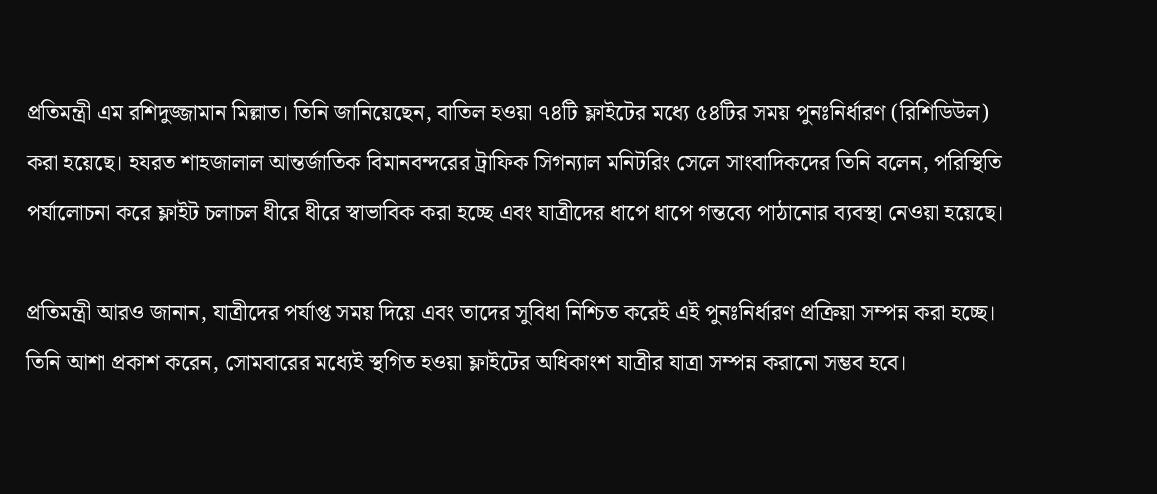প্রতিমন্ত্রী এম রশিদুজ্জামান মিল্লাত। তিনি জানিয়েছেন, বাতিল হওয়া ৭৪টি ফ্লাইটের মধ্যে ৫৪টির সময় পুনঃনির্ধারণ (রিশিডিউল) করা হয়েছে। হযরত শাহজালাল আন্তর্জাতিক বিমানবন্দরের ট্রাফিক সিগন্যাল মনিটরিং সেলে সাংবাদিকদের তিনি বলেন, পরিস্থিতি পর্যালোচনা করে ফ্লাইট চলাচল ধীরে ধীরে স্বাভাবিক করা হচ্ছে এবং যাত্রীদের ধাপে ধাপে গন্তব্যে পাঠানোর ব্যবস্থা নেওয়া হয়েছে।

প্রতিমন্ত্রী আরও জানান, যাত্রীদের পর্যাপ্ত সময় দিয়ে এবং তাদের সুবিধা নিশ্চিত করেই এই পুনঃনির্ধারণ প্রক্রিয়া সম্পন্ন করা হচ্ছে। তিনি আশা প্রকাশ করেন, সোমবারের মধ্যেই স্থগিত হওয়া ফ্লাইটের অধিকাংশ যাত্রীর যাত্রা সম্পন্ন করানো সম্ভব হবে।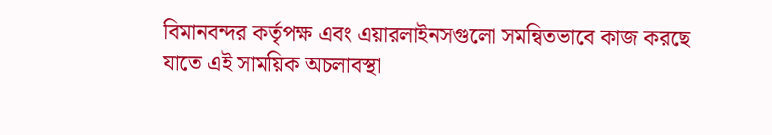বিমানবন্দর কর্তৃপক্ষ এবং এয়ারলাইনসগুলো সমন্বিতভাবে কাজ করছে যাতে এই সাময়িক অচলাবস্থা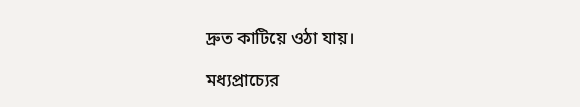দ্রুত কাটিয়ে ওঠা যায়।

মধ্যপ্রাচ্যের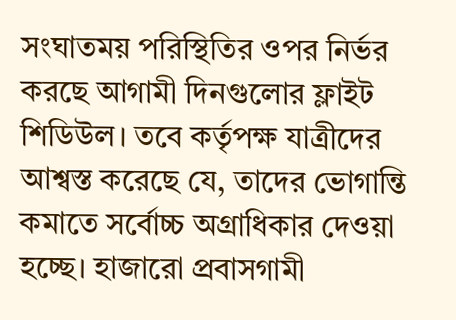সংঘাতময় পরিস্থিতির ওপর নির্ভর করছে আগামী দিনগুলোর ফ্লাইট শিডিউল। তবে কর্তৃপক্ষ যাত্রীদের আশ্বস্ত করেছে যে, তাদের ভোগান্তি কমাতে সর্বোচ্চ অগ্রাধিকার দেওয়া হচ্ছে। হাজারো প্রবাসগামী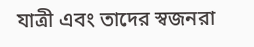যাত্রী এবং তাদের স্বজনরা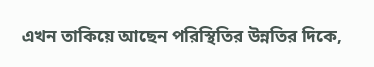এখন তাকিয়ে আছেন পরিস্থিতির উন্নতির দিকে,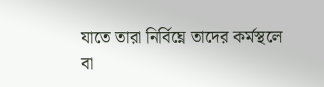যাতে তারা নির্বিঘ্নে তাদের কর্মস্থলে বা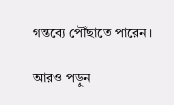গন্তব্যে পৌঁছাতে পারেন।

আরও পড়ুন